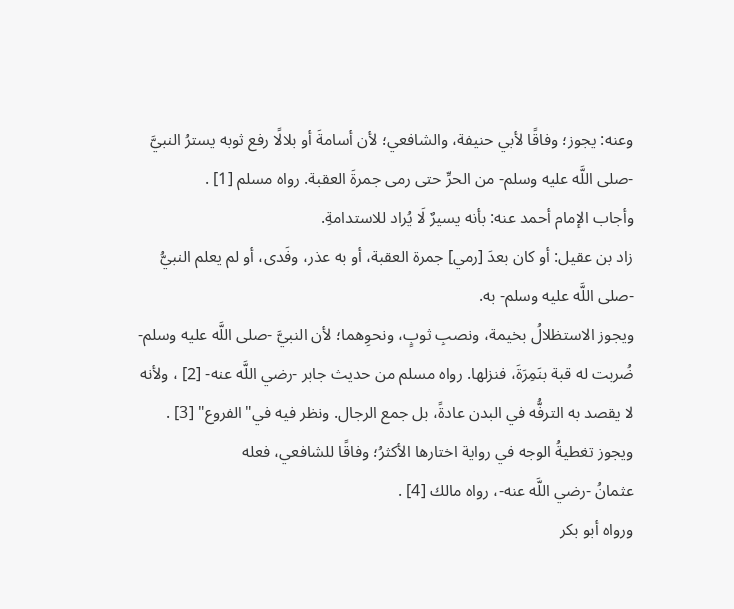وعنه: يجوز؛ وفاقًا لأبي حنيفة، والشافعي؛ لأن أسامةَ أو بلالًا رفع ثوبه يسترُ النبيَّ -صلى اللَّه عليه وسلم- من الحرِّ حتى رمى جمرةَ العقبة. رواه مسلم [1] .
وأجاب الإمام أحمد عنه: بأنه يسيرٌ لَا يُراد للاستدامةِ.
زاد بن عقيل: أو كان بعدَ [رمي] جمرة العقبة، أو به عذر، وفَدى، أو لم يعلم النبيُّ -صلى اللَّه عليه وسلم- به.
ويجوز الاستظلالُ بخيمة، ونصبِ ثوبٍ، ونحوِهما؛ لأن النبيَّ -صلى اللَّه عليه وسلم- ضُربت له قبة بنَمِرَةَ، فنزلها. رواه مسلم من حديث جابر -رضي اللَّه عنه- [2] ، ولأنه لا يقصد به الترفُّه في البدن عادةً، بل جمع الرجال. ونظر فيه في"الفروع" [3] .
ويجوز تغطيةُ الوجه في رواية اختارها الأكثرُ؛ وفاقًا للشافعي، فعله
عثمانُ -رضي اللَّه عنه-، رواه مالك [4] .
ورواه أبو بكر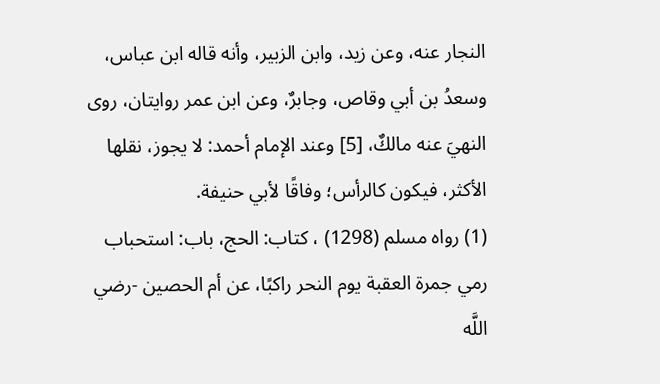النجار عنه، وعن زيد، وابن الزبير، وأنه قاله ابن عباس، وسعدُ بن أبي وقاص، وجابرٌ، وعن ابن عمر روايتان، روى النهيَ عنه مالكٌ، [5] وعند الإمام أحمد: لا يجوز، نقلها الأكثر، فيكون كالرأس؛ وفاقًا لأبي حنيفة.
(1) رواه مسلم (1298) ، كتاب: الحج، باب: استحباب رمي جمرة العقبة يوم النحر راكبًا، عن أم الحصين -رضي اللَّه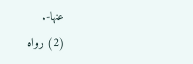عنها-.
(2) رواه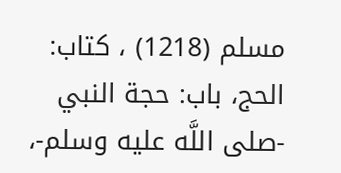مسلم (1218) ، كتاب: الحج، باب: حجة النبي -صلى اللَّه عليه وسلم-،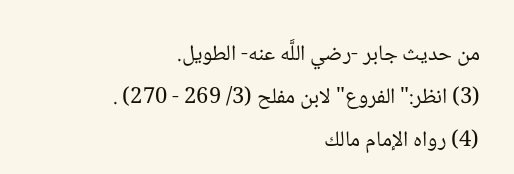من حديث جابر -رضي اللَّه عنه- الطويل.
(3) انظر:"الفروع"لابن مفلح (3/ 269 - 270) .
(4) رواه الإمام مالك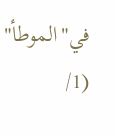في"الموطأ" (1/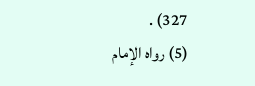327) .
(5) رواه الإمام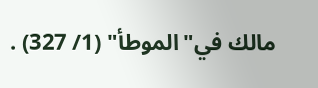مالك في"الموطأ" (1/ 327) .